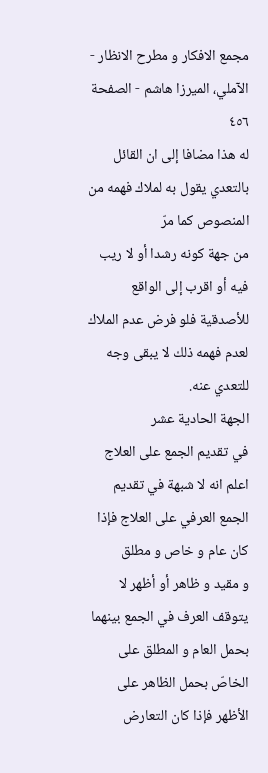مجمع الافكار و مطرح الانظار - الآملي، الميرزا هاشم - الصفحة ٤٥٦
له هذا مضافا إلى ان القائل بالتعدي يقول به لملاك فهمه من المنصوص كما مرّ
من جهة كونه رشدا أو لا ريب فيه أو اقرب إلى الواقع للأصدقية فلو فرض عدم الملاك
لعدم فهمه ذلك لا يبقى وجه للتعدي عنه.
الجهة الحادية عشر
في تقديم الجمع على العلاج
اعلم انه لا شبهة في تقديم الجمع العرفي على العلاج فإذا كان عام و خاص و مطلق
و مقيد و ظاهر أو أظهر لا يتوقف العرف في الجمع بينهما بحمل العام و المطلق على
الخاصّ بحمل الظاهر على الأظهر فإذا كان التعارض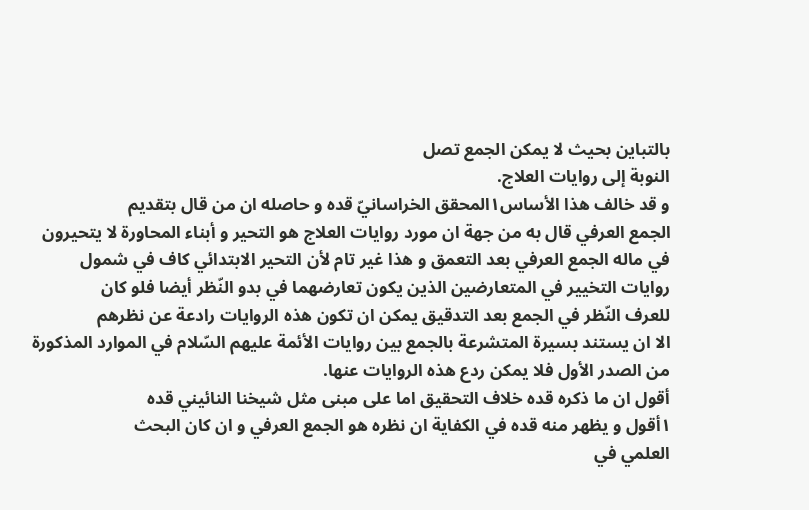بالتباين بحيث لا يمكن الجمع تصل
النوبة إلى روايات العلاج.
و قد خالف هذا الأساس١المحقق الخراسانيّ قده و حاصله ان من قال بتقديم
الجمع العرفي قال به من جهة ان مورد روايات العلاج هو التحير و أبناء المحاورة لا يتحيرون
في ماله الجمع العرفي بعد التعمق و هذا غير تام لأن التحير الابتدائي كاف في شمول
روايات التخيير في المتعارضين الذين يكون تعارضهما في بدو النّظر أيضا فلو كان
للعرف النّظر في الجمع بعد التدقيق يمكن ان تكون هذه الروايات رادعة عن نظرهم
الا ان يستند بسيرة المتشرعة بالجمع بين روايات الأئمة عليهم السّلام في الموارد المذكورة
من الصدر الأول فلا يمكن ردع هذه الروايات عنها.
أقول ان ما ذكره قده خلاف التحقيق اما على مبنى مثل شيخنا النائيني قده
١أقول و يظهر منه قده في الكفاية ان نظره هو الجمع العرفي و ان كان البحث
العلمي في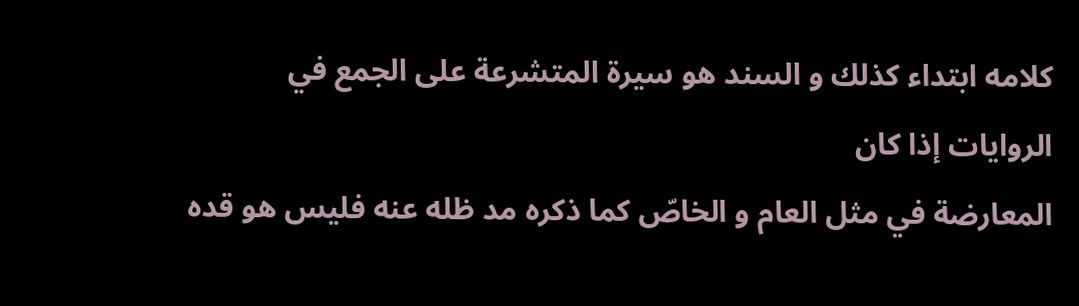كلامه ابتداء كذلك و السند هو سيرة المتشرعة على الجمع في الروايات إذا كان
المعارضة في مثل العام و الخاصّ كما ذكره مد ظله عنه فليس هو قده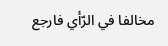مخالفا في الرّأي فارجع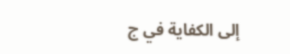إلى الكفاية في ج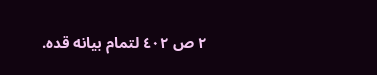٢ ص ٤٠٢ لتمام بيانه قده.